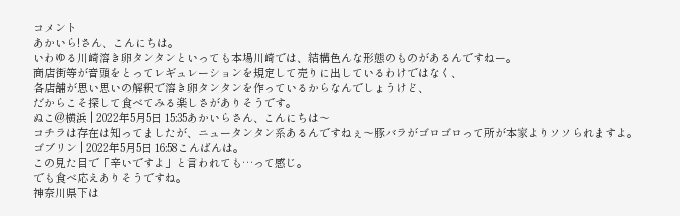コメント
あかいら!さん、こんにちは。
いわゆる川崎溶き卵タンタンといっても本場川崎では、結構色んな形態のものがあるんですねー。
商店街等が音頭をとってレギュレーションを規定して売りに出しているわけではなく、
各店舗が思い思いの解釈で溶き卵タンタンを作っているからなんでしょうけど、
だからこそ探して食べてみる楽しさがありそうです。
ぬこ@横浜 | 2022年5月5日 15:35あかいらさん、こんにちは〜
コチラは存在は知ってましたが、ニュータンタン系あるんですねぇ〜豚バラがゴロゴロって所が本家よりソソられますよ。
ゴブリン | 2022年5月5日 16:58こんばんは。
この見た目で「辛いですよ」と言われても…って感じ。
でも食べ応えありそうですね。
神奈川県下は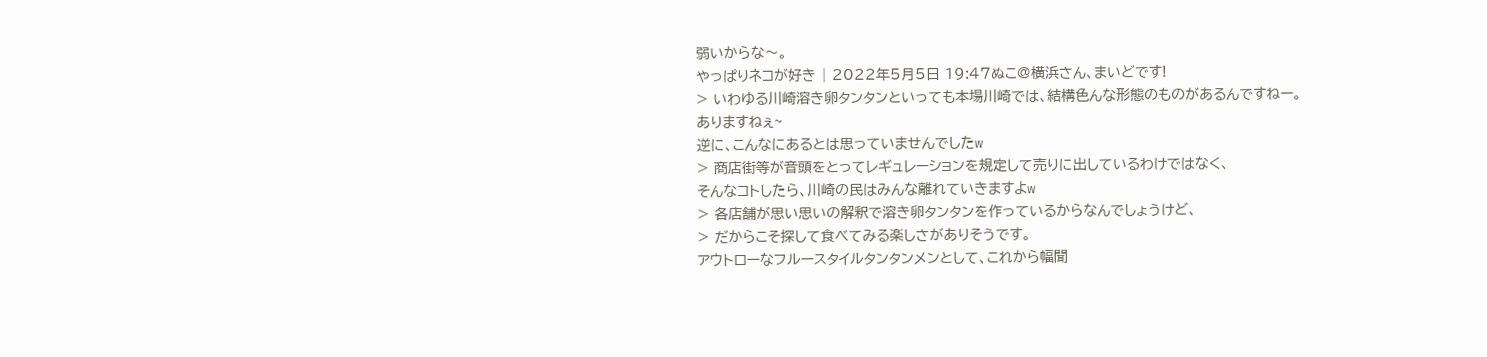弱いからな〜。
やっぱりネコが好き | 2022年5月5日 19:47ぬこ@横浜さん、まいどです!
> いわゆる川崎溶き卵タンタンといっても本場川崎では、結構色んな形態のものがあるんですねー。
ありますねぇ~
逆に、こんなにあるとは思っていませんでしたw
> 商店街等が音頭をとってレギュレーションを規定して売りに出しているわけではなく、
そんなコトしたら、川崎の民はみんな離れていきますよw
> 各店舗が思い思いの解釈で溶き卵タンタンを作っているからなんでしょうけど、
> だからこそ探して食べてみる楽しさがありそうです。
アウトローなフルースタイルタンタンメンとして、これから幅聞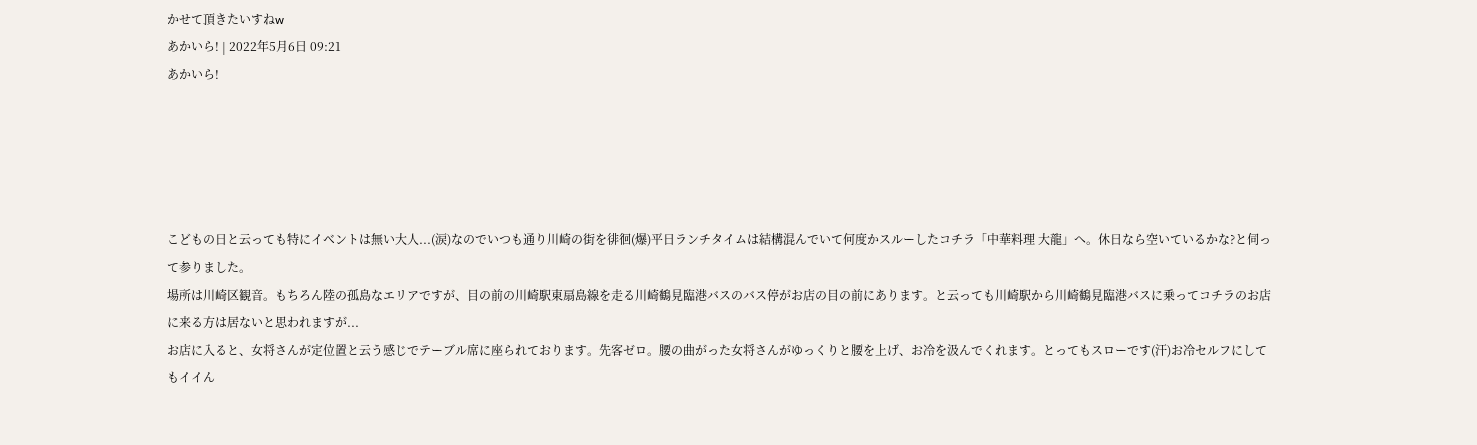かせて頂きたいすねw
あかいら! | 2022年5月6日 09:21
あかいら!





こどもの日と云っても特にイベントは無い大人...(涙)なのでいつも通り川崎の街を徘徊(爆)平日ランチタイムは結構混んでいて何度かスルーしたコチラ「中華料理 大龍」へ。休日なら空いているかな?と伺って参りました。
場所は川崎区観音。もちろん陸の孤島なエリアですが、目の前の川崎駅東扇島線を走る川崎鶴見臨港バスのバス停がお店の目の前にあります。と云っても川崎駅から川崎鶴見臨港バスに乗ってコチラのお店に来る方は居ないと思われますが...
お店に入ると、女将さんが定位置と云う感じでテーブル席に座られております。先客ゼロ。腰の曲がった女将さんがゆっくりと腰を上げ、お冷を汲んでくれます。とってもスローです(汗)お冷セルフにしてもイイん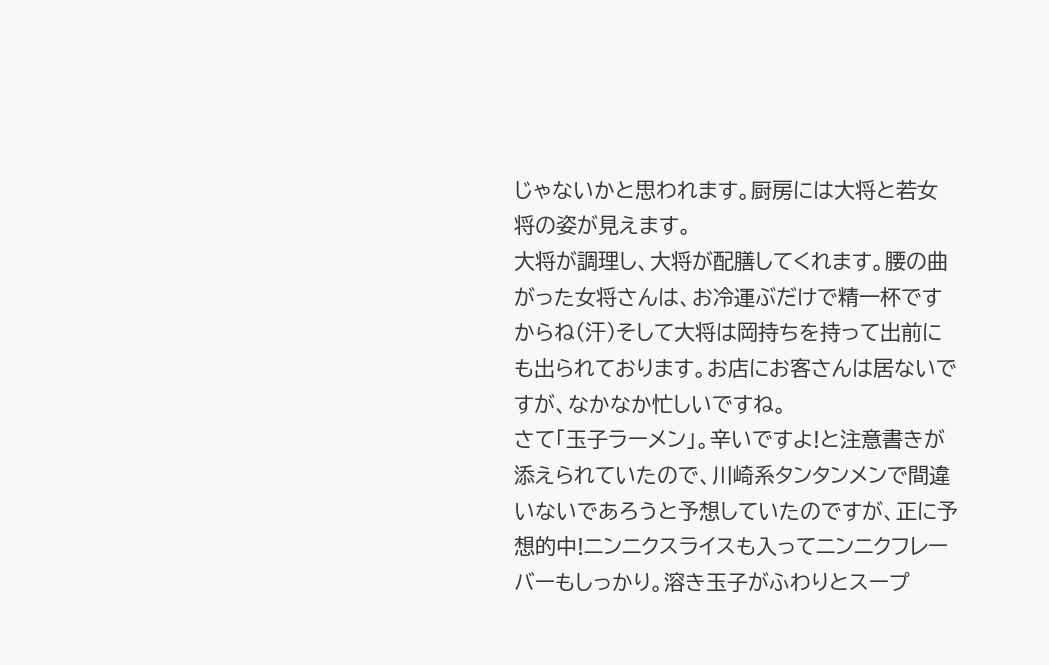じゃないかと思われます。厨房には大将と若女将の姿が見えます。
大将が調理し、大将が配膳してくれます。腰の曲がった女将さんは、お冷運ぶだけで精一杯ですからね(汗)そして大将は岡持ちを持って出前にも出られております。お店にお客さんは居ないですが、なかなか忙しいですね。
さて「玉子ラーメン」。辛いですよ!と注意書きが添えられていたので、川崎系タンタンメンで間違いないであろうと予想していたのですが、正に予想的中!ニンニクスライスも入ってニンニクフレーバーもしっかり。溶き玉子がふわりとスープ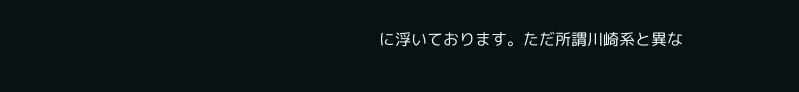に浮いております。ただ所謂川崎系と異な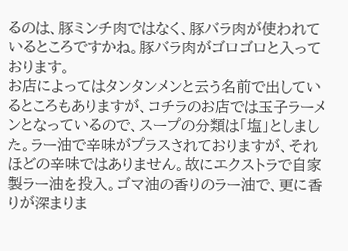るのは、豚ミンチ肉ではなく、豚バラ肉が使われているところですかね。豚バラ肉がゴロゴロと入っております。
お店によってはタンタンメンと云う名前で出しているところもありますが、コチラのお店では玉子ラーメンとなっているので、スープの分類は「塩」としました。ラー油で辛味がプラスされておりますが、それほどの辛味ではありません。故にエクストラで自家製ラー油を投入。ゴマ油の香りのラー油で、更に香りが深まりま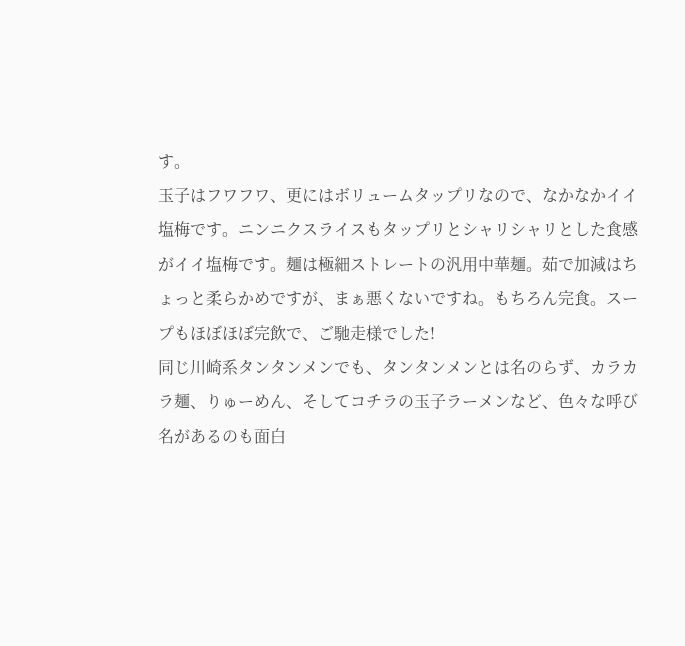す。
玉子はフワフワ、更にはボリュームタップリなので、なかなかイイ塩梅です。ニンニクスライスもタップリとシャリシャリとした食感がイイ塩梅です。麺は極細ストレートの汎用中華麺。茹で加減はちょっと柔らかめですが、まぁ悪くないですね。もちろん完食。スープもほぼほぼ完飲で、ご馳走様でした!
同じ川崎系タンタンメンでも、タンタンメンとは名のらず、カラカラ麺、りゅーめん、そしてコチラの玉子ラーメンなど、色々な呼び名があるのも面白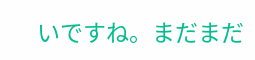いですね。まだまだ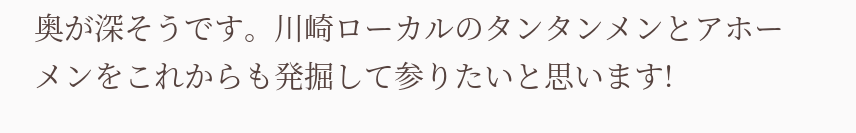奥が深そうです。川崎ローカルのタンタンメンとアホーメンをこれからも発掘して参りたいと思います!